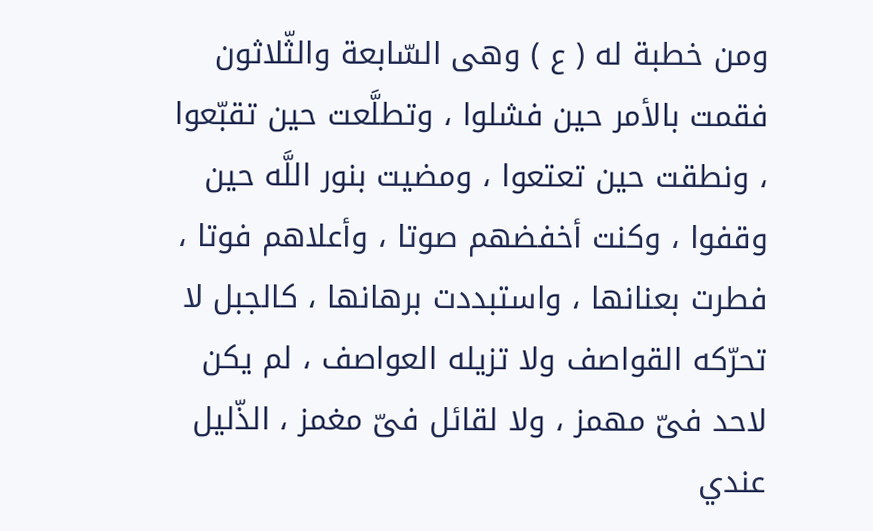ومن خطبة له ( ع ) وهى السّابعة والثّلاثون
فقمت بالأمر حين فشلوا ، وتطلَّعت حين تقبّعوا ، ونطقت حين تعتعوا ، ومضيت بنور اللَّه حين وقفوا ، وكنت أخفضهم صوتا ، وأعلاهم فوتا ، فطرت بعنانها ، واستبددت برهانها ، كالجبل لا تحرّكه القواصف ولا تزيله العواصف ، لم يكن لاحد فىّ مهمز ، ولا لقائل فىّ مغمز ، الذّليل عندي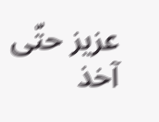عزيز حتّى آخذ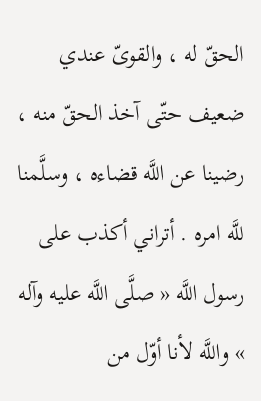الحقّ له ، والقوىّ عندي ضعيف حتّى آخذ الحقّ منه ، رضينا عن اللَّه قضاءه ، وسلَّمنا للَّه امره . أتراني أكذب على رسول اللَّه « صلَّى اللَّه عليه وآله » واللَّه لأنا أوّل من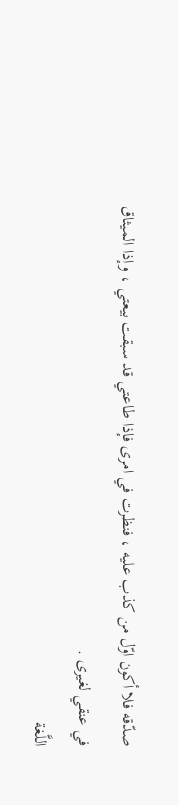صدّقه فلا أكون اوّل من كذب عليه ، فنظرت في امرى فإذا طاعتي قد سبقت بيعتي ، وإذا الميثاق في عنقي لغيرى .
اللَّغة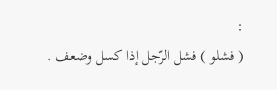:
( فشلو ) فشل الرّجل إذا كسل وضعف .